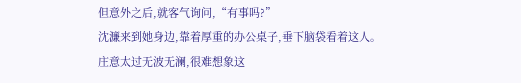但意外之后,就客气询问,“有事吗?”
沈濂来到她身边,靠着厚重的办公桌子,垂下脑袋看着这人。
庄意太过无波无澜,很难想象这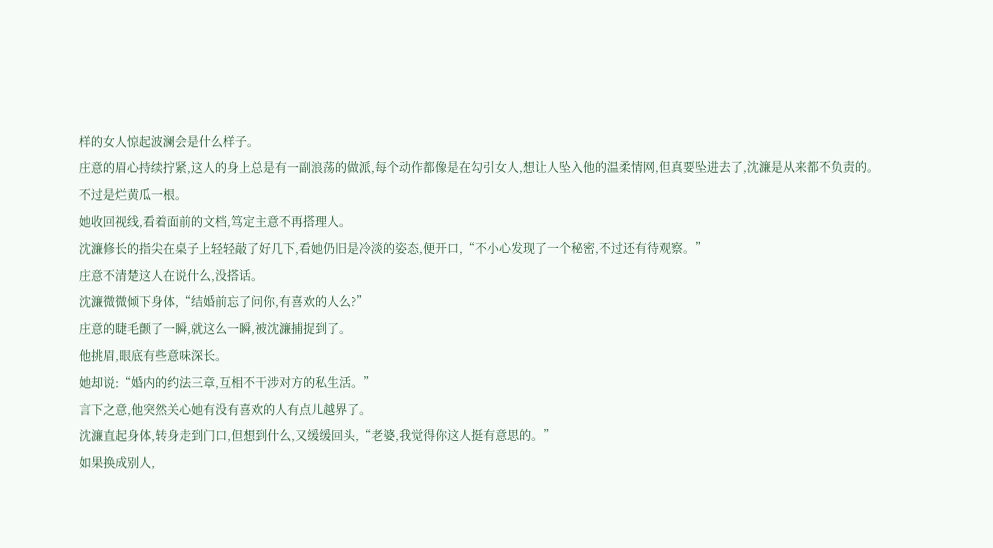样的女人惊起波澜会是什么样子。
庄意的眉心持续拧紧,这人的身上总是有一副浪荡的做派,每个动作都像是在勾引女人,想让人坠入他的温柔情网,但真要坠进去了,沈濂是从来都不负责的。
不过是烂黄瓜一根。
她收回视线,看着面前的文档,笃定主意不再搭理人。
沈濂修长的指尖在桌子上轻轻敲了好几下,看她仍旧是冷淡的姿态,便开口,“不小心发现了一个秘密,不过还有待观察。”
庄意不清楚这人在说什么,没搭话。
沈濂微微倾下身体,“结婚前忘了问你,有喜欢的人么?”
庄意的睫毛颤了一瞬,就这么一瞬,被沈濂捕捉到了。
他挑眉,眼底有些意味深长。
她却说:“婚内的约法三章,互相不干涉对方的私生活。”
言下之意,他突然关心她有没有喜欢的人有点儿越界了。
沈濂直起身体,转身走到门口,但想到什么,又缓缓回头,“老婆,我觉得你这人挺有意思的。”
如果换成别人,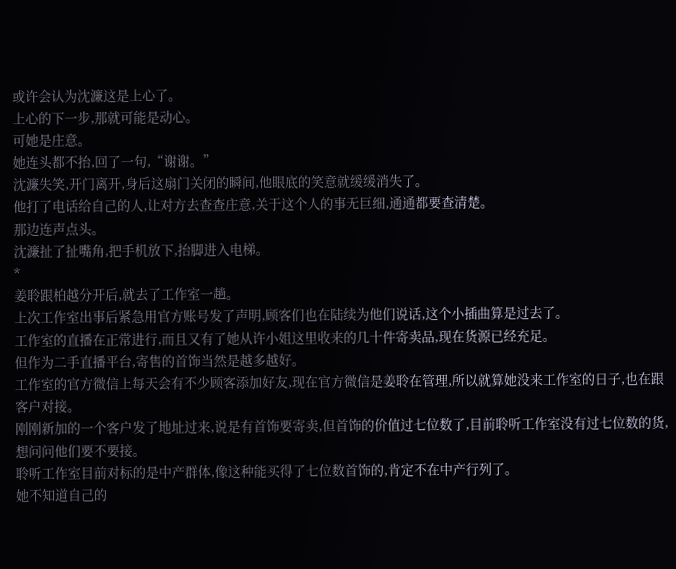或许会认为沈濂这是上心了。
上心的下一步,那就可能是动心。
可她是庄意。
她连头都不抬,回了一句,“谢谢。”
沈濂失笑,开门离开,身后这扇门关闭的瞬间,他眼底的笑意就缓缓消失了。
他打了电话给自己的人,让对方去查查庄意,关于这个人的事无巨细,通通都要查清楚。
那边连声点头。
沈濂扯了扯嘴角,把手机放下,抬脚进入电梯。
*
姜聆跟柏越分开后,就去了工作室一趟。
上次工作室出事后紧急用官方账号发了声明,顾客们也在陆续为他们说话,这个小插曲算是过去了。
工作室的直播在正常进行,而且又有了她从许小姐这里收来的几十件寄卖品,现在货源已经充足。
但作为二手直播平台,寄售的首饰当然是越多越好。
工作室的官方微信上每天会有不少顾客添加好友,现在官方微信是姜聆在管理,所以就算她没来工作室的日子,也在跟客户对接。
刚刚新加的一个客户发了地址过来,说是有首饰要寄卖,但首饰的价值过七位数了,目前聆听工作室没有过七位数的货,想问问他们要不要接。
聆听工作室目前对标的是中产群体,像这种能买得了七位数首饰的,肯定不在中产行列了。
她不知道自己的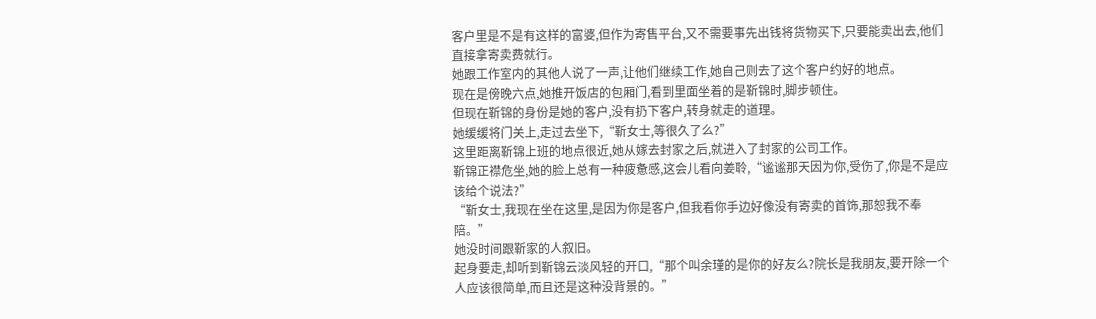客户里是不是有这样的富婆,但作为寄售平台,又不需要事先出钱将货物买下,只要能卖出去,他们直接拿寄卖费就行。
她跟工作室内的其他人说了一声,让他们继续工作,她自己则去了这个客户约好的地点。
现在是傍晚六点,她推开饭店的包厢门,看到里面坐着的是靳锦时,脚步顿住。
但现在靳锦的身份是她的客户,没有扔下客户,转身就走的道理。
她缓缓将门关上,走过去坐下,“靳女士,等很久了么?”
这里距离靳锦上班的地点很近,她从嫁去封家之后,就进入了封家的公司工作。
靳锦正襟危坐,她的脸上总有一种疲惫感,这会儿看向姜聆,“谧谧那天因为你,受伤了,你是不是应该给个说法?”
“靳女士,我现在坐在这里,是因为你是客户,但我看你手边好像没有寄卖的首饰,那恕我不奉陪。”
她没时间跟靳家的人叙旧。
起身要走,却听到靳锦云淡风轻的开口,“那个叫余瑾的是你的好友么?院长是我朋友,要开除一个人应该很简单,而且还是这种没背景的。”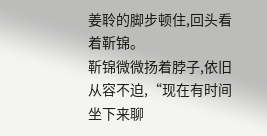姜聆的脚步顿住,回头看着靳锦。
靳锦微微扬着脖子,依旧从容不迫,“现在有时间坐下来聊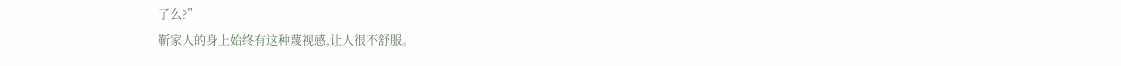了么?”
靳家人的身上始终有这种蔑视感,让人很不舒服。